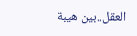العقل..بين هيبة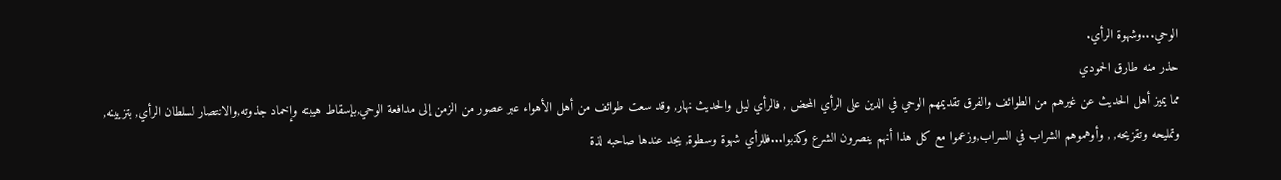الوحي...وشهوة الرأي.
حذر منه طارق الحمودي
مما يميز أهل الحديث عن غيرهم من الطوائف والفرق تقديمهم الوحي في الدين على الرأي المحض , فالرأي ليل والحديث نهار, وقد سعت طوائف من أهل الأهواء عبر عصور من الزمن إلى مدافعة الوحي,بإسقاط هيبته وإخماد جذوته,والانتصار لسلطان الرأي, بتزيينه, وتمليحه وتقزيحه, , وأوهموهم الشراب في السراب,وزعموا مع كل هذا أنهم ينصرون الشرع وكذبوا...فللرأي شهوة وسطوة, يجد عندها صاحبه لذة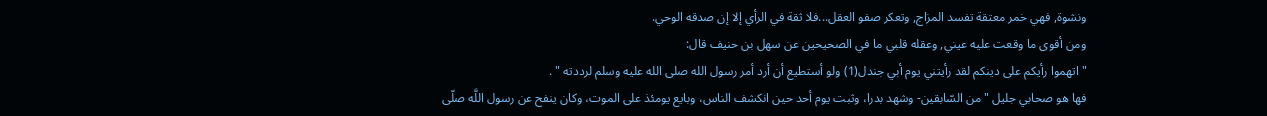ونشوة, فهي خمر معتقة تفسد المزاج, وتعكر صفو العقل...فلا ثقة في الرأي إلا إن صدقه الوحي.
ومن أقوى ما وقعت عليه عيني, وعقله قلبي ما في الصحيحين عن سهل بن حنيف قال:
"اتهموا رأيكم على دينكم لقد رأيتني يوم أبي جندل(1) ولو أستطيع أن أرد أمر رسول الله صلى الله عليه وسلم لرددته " .
فها هو صحابي جليل "من السّابقين- وشهد بدرا، وثبت يوم أحد حين انكشف الناس، وبايع يومئذ على الموت، وكان ينفح عن رسول اللَّه صلّى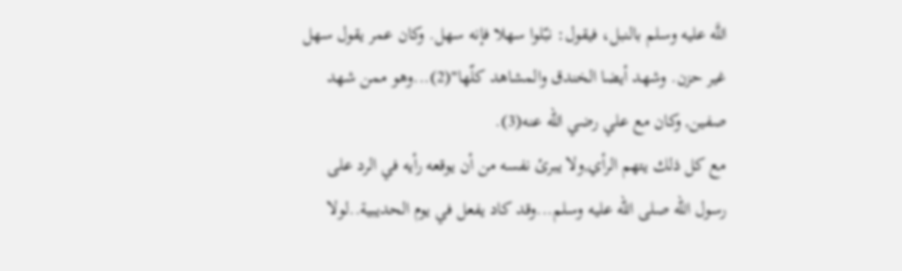اللَّه عليه وسلم بالنبل، فيقول: نبّلوا سهلا فإنه سهل. وكان عمر يقول سهل غير حزن. وشهد أيضا الخندق والمشاهد كلّها"(2)...وهو ممن شهد صفين, وكان مع علي رضي الله عنه(3).
مع كل ذلك يتهم الرأي,ولا يبرئ نفسه من أن يوقعه رأيه في الرد على رسول الله صلى الله عليه وسلم...وقد كاد يفعل في يوم الحديبية..لولا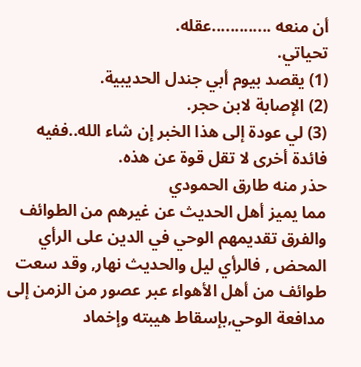أن منعه .............عقله.
تحياتي.
(1) يقصد بيوم أبي جندل الحديبية.
(2) الإصابة لابن حجر.
(3) لي عودة إلى هذا الخبر إن شاء الله..ففيه فائدة أخرى لا تقل قوة عن هذه.
حذر منه طارق الحمودي
مما يميز أهل الحديث عن غيرهم من الطوائف والفرق تقديمهم الوحي في الدين على الرأي المحض , فالرأي ليل والحديث نهار, وقد سعت طوائف من أهل الأهواء عبر عصور من الزمن إلى مدافعة الوحي,بإسقاط هيبته وإخماد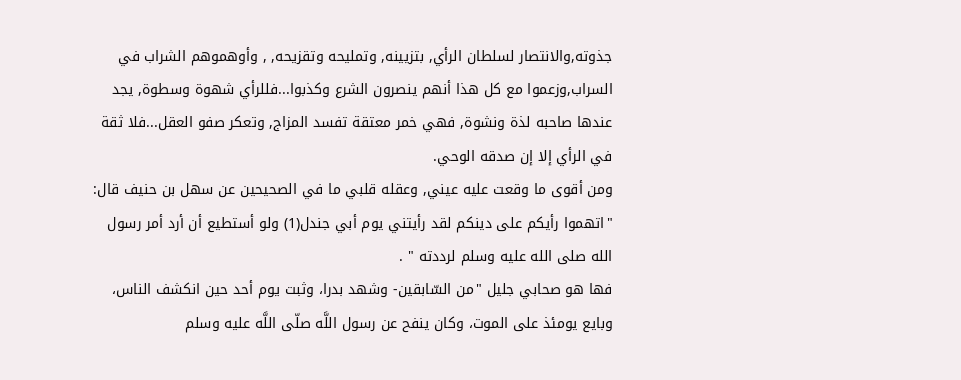جذوته,والانتصار لسلطان الرأي, بتزيينه, وتمليحه وتقزيحه, , وأوهموهم الشراب في السراب,وزعموا مع كل هذا أنهم ينصرون الشرع وكذبوا...فللرأي شهوة وسطوة, يجد عندها صاحبه لذة ونشوة, فهي خمر معتقة تفسد المزاج, وتعكر صفو العقل...فلا ثقة في الرأي إلا إن صدقه الوحي.
ومن أقوى ما وقعت عليه عيني, وعقله قلبي ما في الصحيحين عن سهل بن حنيف قال:
"اتهموا رأيكم على دينكم لقد رأيتني يوم أبي جندل(1) ولو أستطيع أن أرد أمر رسول الله صلى الله عليه وسلم لرددته " .
فها هو صحابي جليل "من السّابقين- وشهد بدرا، وثبت يوم أحد حين انكشف الناس، وبايع يومئذ على الموت، وكان ينفح عن رسول اللَّه صلّى اللَّه عليه وسلم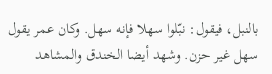بالنبل، فيقول: نبّلوا سهلا فإنه سهل. وكان عمر يقول سهل غير حزن. وشهد أيضا الخندق والمشاهد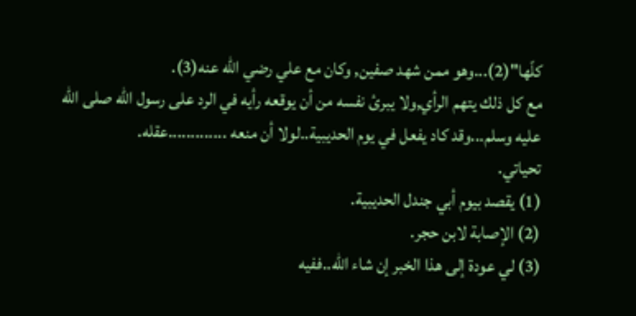كلّها"(2)...وهو ممن شهد صفين, وكان مع علي رضي الله عنه(3).
مع كل ذلك يتهم الرأي,ولا يبرئ نفسه من أن يوقعه رأيه في الرد على رسول الله صلى الله عليه وسلم...وقد كاد يفعل في يوم الحديبية..لولا أن منعه .............عقله.
تحياتي.
(1) يقصد بيوم أبي جندل الحديبية.
(2) الإصابة لابن حجر.
(3) لي عودة إلى هذا الخبر إن شاء الله..ففيه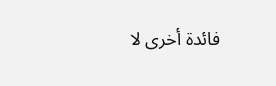فائدة أخرى لا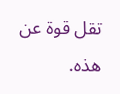تقل قوة عن هذه.